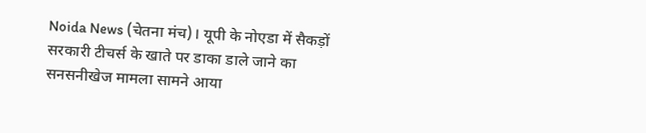Noida News (चेतना मंच)। यूपी के नोएडा में सैकड़ों सरकारी टीचर्स के खाते पर डाका डाले जाने का सनसनीखेज मामला सामने आया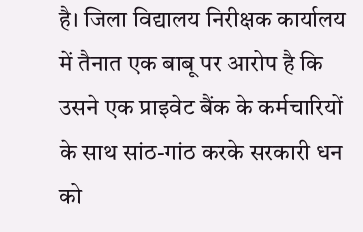है। जिला विद्यालय निरीक्षक कार्यालय में तैनात एक बाबू पर आरोप है कि उसने एक प्राइवेट बैंक के कर्मचारियों के साथ सांठ-गांठ करके सरकारी धन को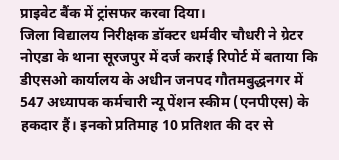प्राइवेट बैंक में ट्रांसफर करवा दिया।
जिला विद्यालय निरीक्षक डॉक्टर धर्मवीर चौधरी ने ग्रेटर नोएडा के थाना सूरजपुर में दर्ज कराई रिपोर्ट में बताया कि डीएसओ कार्यालय के अधीन जनपद गौतमबुद्धनगर में 547 अध्यापक कर्मचारी न्यू पेंशन स्कीम (एनपीएस) के हकदार हैं। इनको प्रतिमाह 10 प्रतिशत की दर से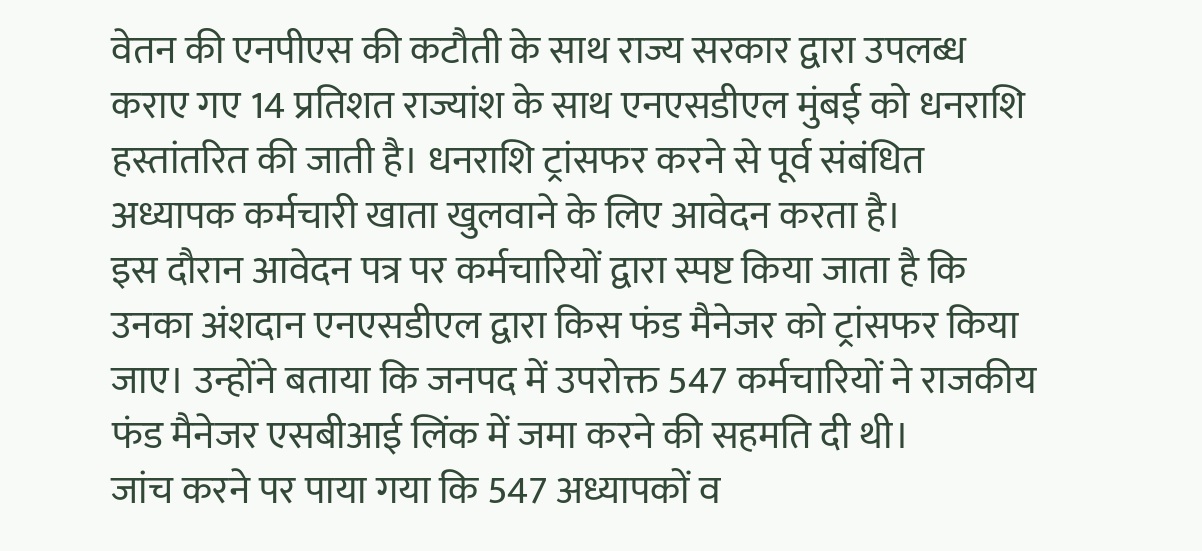वेतन की एनपीएस की कटौती के साथ राज्य सरकार द्वारा उपलब्ध कराए गए 14 प्रतिशत राज्यांश के साथ एनएसडीएल मुंबई को धनराशि हस्तांतरित की जाती है। धनराशि ट्रांसफर करने से पूर्व संबंधित अध्यापक कर्मचारी खाता खुलवाने के लिए आवेदन करता है।
इस दौरान आवेदन पत्र पर कर्मचारियों द्वारा स्पष्ट किया जाता है कि उनका अंशदान एनएसडीएल द्वारा किस फंड मैनेजर को ट्रांसफर किया जाए। उन्होंने बताया कि जनपद में उपरोक्त 547 कर्मचारियों ने राजकीय फंड मैनेजर एसबीआई लिंक में जमा करने की सहमति दी थी।
जांच करने पर पाया गया कि 547 अध्यापकों व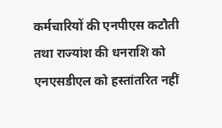कर्मचारियों की एनपीएस कटौती तथा राज्यांश की धनराशि को एनएसडीएल को हस्तांतरित नहीं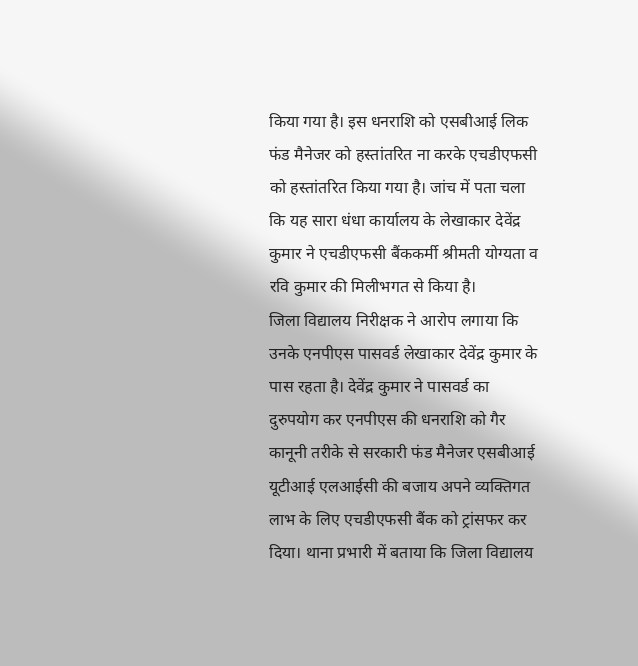किया गया है। इस धनराशि को एसबीआई लिक फंड मैनेजर को हस्तांतरित ना करके एचडीएफसी को हस्तांतरित किया गया है। जांच में पता चला कि यह सारा धंधा कार्यालय के लेखाकार देवेंद्र कुमार ने एचडीएफसी बैंककर्मी श्रीमती योग्यता व रवि कुमार की मिलीभगत से किया है।
जिला विद्यालय निरीक्षक ने आरोप लगाया कि उनके एनपीएस पासवर्ड लेखाकार देवेंद्र कुमार के पास रहता है। देवेंद्र कुमार ने पासवर्ड का दुरुपयोग कर एनपीएस की धनराशि को गैर कानूनी तरीके से सरकारी फंड मैनेजर एसबीआई यूटीआई एलआईसी की बजाय अपने व्यक्तिगत लाभ के लिए एचडीएफसी बैंक को ट्रांसफर कर दिया। थाना प्रभारी में बताया कि जिला विद्यालय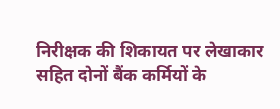निरीक्षक की शिकायत पर लेखाकार सहित दोनों बैंक कर्मियों के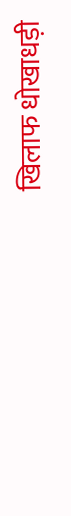खिलाफ धोखाधड़ी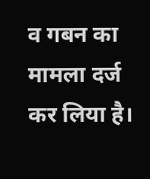व गबन का मामला दर्ज कर लिया है।